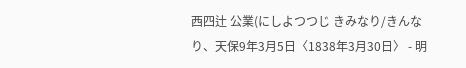西四辻 公業(にしよつつじ きみなり/きんなり、天保9年3月5日〈1838年3月30日〉 - 明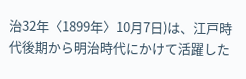治32年〈1899年〉10月7日)は、江戸時代後期から明治時代にかけて活躍した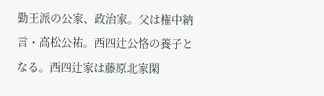勤王派の公家、政治家。父は権中納言・高松公祐。西四辻公恪の養子となる。西四辻家は藤原北家閑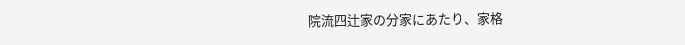院流四辻家の分家にあたり、家格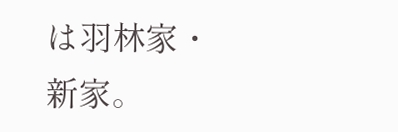は羽林家・新家。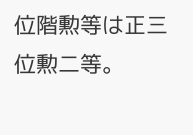位階勲等は正三位勲二等。